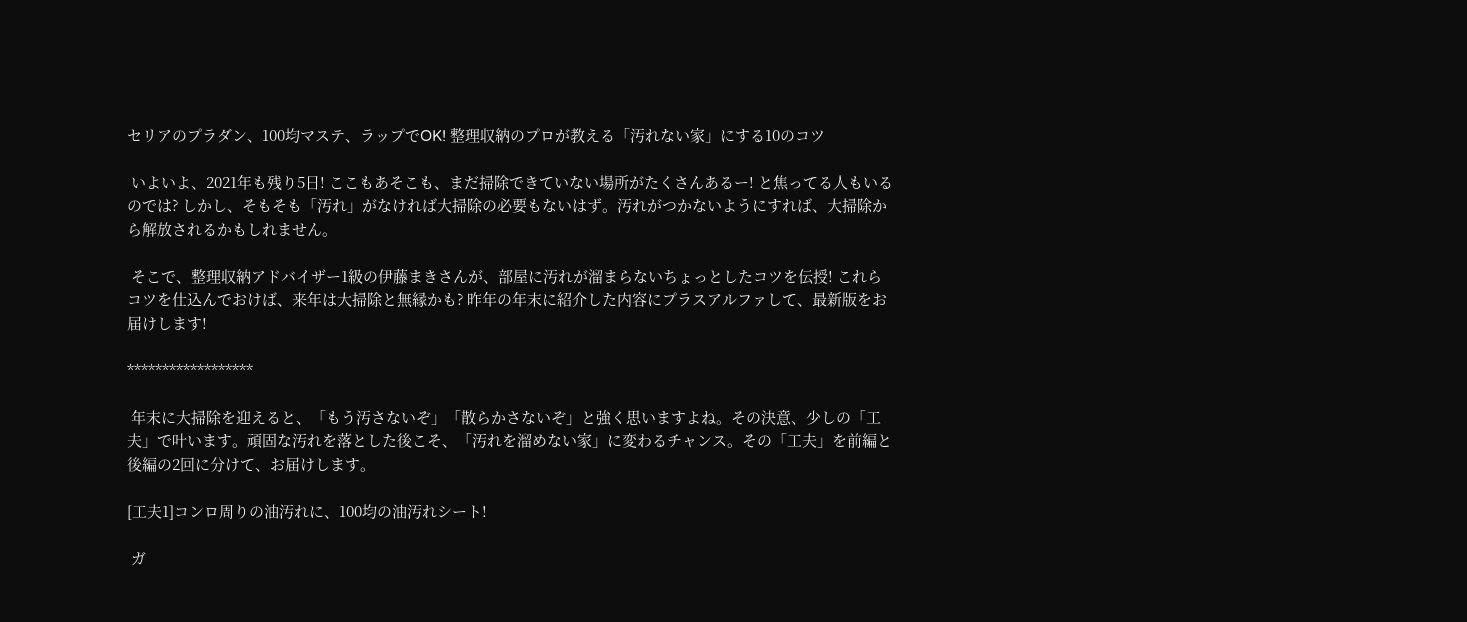セリアのプラダン、100均マステ、ラップでOK! 整理収納のプロが教える「汚れない家」にする10のコツ

 いよいよ、2021年も残り5日! ここもあそこも、まだ掃除できていない場所がたくさんあるー! と焦ってる人もいるのでは? しかし、そもそも「汚れ」がなければ大掃除の必要もないはず。汚れがつかないようにすれば、大掃除から解放されるかもしれません。

 そこで、整理収納アドバイザー1級の伊藤まきさんが、部屋に汚れが溜まらないちょっとしたコツを伝授! これらコツを仕込んでおけば、来年は大掃除と無縁かも? 昨年の年末に紹介した内容にプラスアルファして、最新版をお届けします!

******************

 年末に大掃除を迎えると、「もう汚さないぞ」「散らかさないぞ」と強く思いますよね。その決意、少しの「工夫」で叶います。頑固な汚れを落とした後こそ、「汚れを溜めない家」に変わるチャンス。その「工夫」を前編と後編の2回に分けて、お届けします。

[工夫1]コンロ周りの油汚れに、100均の油汚れシート!

 ガ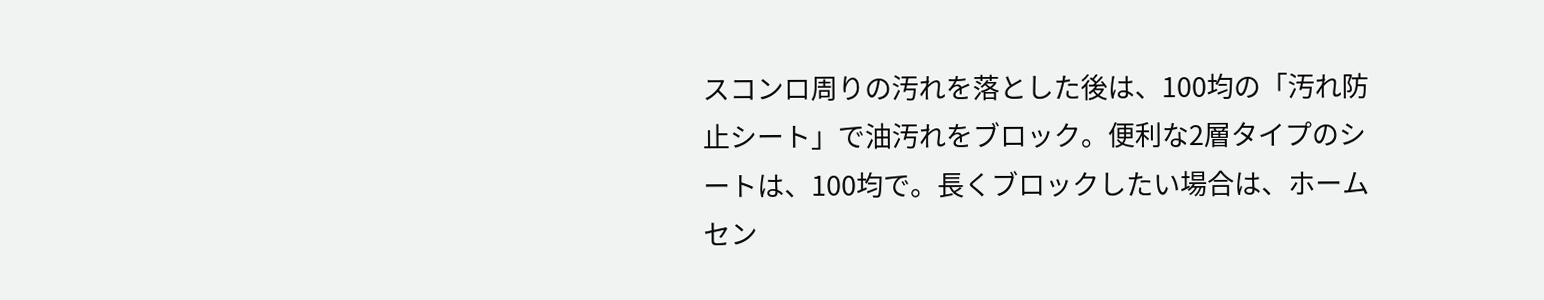スコンロ周りの汚れを落とした後は、100均の「汚れ防止シート」で油汚れをブロック。便利な2層タイプのシートは、100均で。長くブロックしたい場合は、ホームセン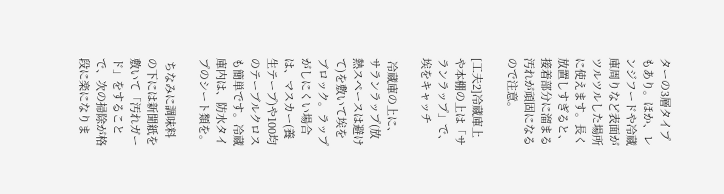ターの3層タイプもあり。ほか、レンジフードや冷蔵庫周りなど表面がツルツルした場所に使えます。長く放置しすぎると、接着部分に溜まる汚れが頑固になるので注意。

[工夫2]冷蔵庫上や本棚の上は「サランラップ」で、埃をキャッチ

 冷蔵庫の上に、サランラップ(放熱スペースは避けて)を敷いて埃をブロック。ラップがしにくい場合は、マスカー(養生テープ)や100均のテーブルクロスも簡単です。冷蔵庫内は、防水タイプのシート類を。

 ちなみに調味料の下には新聞紙を敷いて「汚れガード」をすることで、次の掃除が格段に楽になりま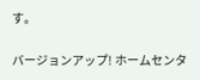す。

バージョンアップ! ホームセンタ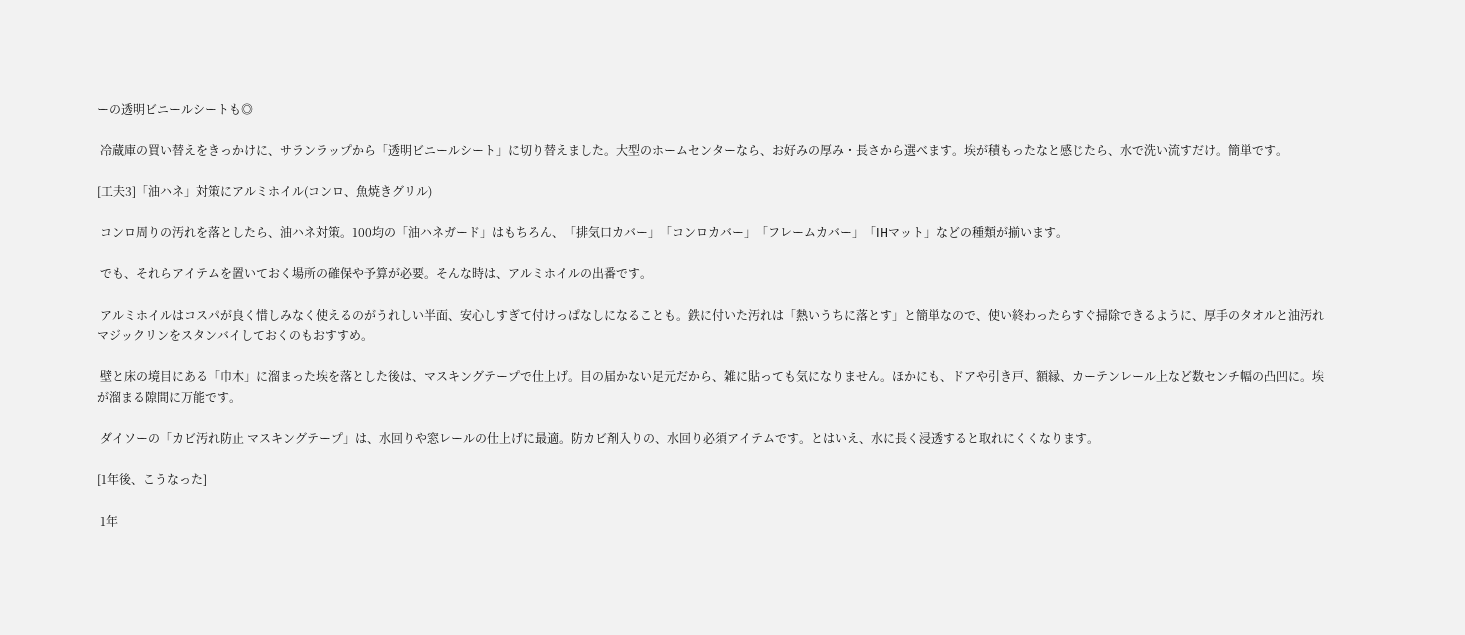ーの透明ビニールシートも◎

 冷蔵庫の買い替えをきっかけに、サランラップから「透明ビニールシート」に切り替えました。大型のホームセンターなら、お好みの厚み・長さから選べます。埃が積もったなと感じたら、水で洗い流すだけ。簡単です。

[工夫3]「油ハネ」対策にアルミホイル(コンロ、魚焼きグリル)

 コンロ周りの汚れを落としたら、油ハネ対策。100均の「油ハネガード」はもちろん、「排気口カバー」「コンロカバー」「フレームカバー」「IHマット」などの種類が揃います。

 でも、それらアイテムを置いておく場所の確保や予算が必要。そんな時は、アルミホイルの出番です。

 アルミホイルはコスパが良く惜しみなく使えるのがうれしい半面、安心しすぎて付けっぱなしになることも。鉄に付いた汚れは「熱いうちに落とす」と簡単なので、使い終わったらすぐ掃除できるように、厚手のタオルと油汚れマジックリンをスタンバイしておくのもおすすめ。

 壁と床の境目にある「巾木」に溜まった埃を落とした後は、マスキングテープで仕上げ。目の届かない足元だから、雑に貼っても気になりません。ほかにも、ドアや引き戸、額縁、カーテンレール上など数センチ幅の凸凹に。埃が溜まる隙間に万能です。

 ダイソーの「カビ汚れ防止 マスキングテープ」は、水回りや窓レールの仕上げに最適。防カビ剤入りの、水回り必須アイテムです。とはいえ、水に長く浸透すると取れにくくなります。

[1年後、こうなった]

 1年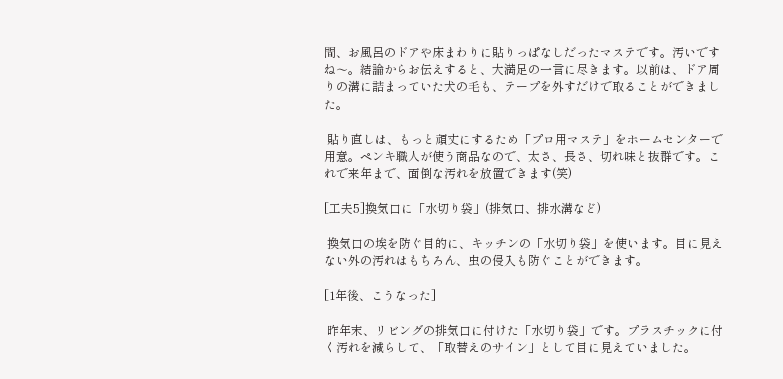間、お風呂のドアや床まわりに貼りっぱなしだったマステです。汚いですね〜。結論からお伝えすると、大満足の一言に尽きます。以前は、ドア周りの溝に詰まっていた犬の毛も、テープを外すだけで取ることができました。

 貼り直しは、もっと頑丈にするため「プロ用マステ」をホームセンターで用意。ペンキ職人が使う商品なので、太さ、長さ、切れ味と抜群です。これで来年まで、面倒な汚れを放置できます(笑)

[工夫5]換気口に「水切り袋」(排気口、排水溝など)

 換気口の埃を防ぐ目的に、キッチンの「水切り袋」を使います。目に見えない外の汚れはもちろん、虫の侵入も防ぐことができます。

[1年後、こうなった]

 昨年末、リビングの排気口に付けた「水切り袋」です。プラスチックに付く汚れを減らして、「取替えのサイン」として目に見えていました。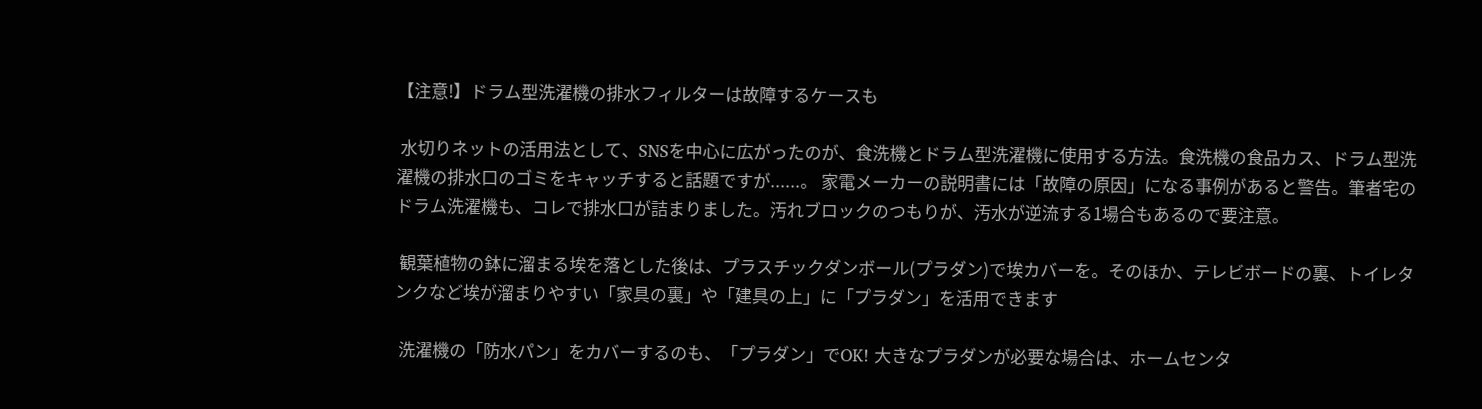【注意!】ドラム型洗濯機の排水フィルターは故障するケースも

 水切りネットの活用法として、SNSを中心に広がったのが、食洗機とドラム型洗濯機に使用する方法。食洗機の食品カス、ドラム型洗濯機の排水口のゴミをキャッチすると話題ですが......。 家電メーカーの説明書には「故障の原因」になる事例があると警告。筆者宅のドラム洗濯機も、コレで排水口が詰まりました。汚れブロックのつもりが、汚水が逆流する1場合もあるので要注意。

 観葉植物の鉢に溜まる埃を落とした後は、プラスチックダンボール(プラダン)で埃カバーを。そのほか、テレビボードの裏、トイレタンクなど埃が溜まりやすい「家具の裏」や「建具の上」に「プラダン」を活用できます

 洗濯機の「防水パン」をカバーするのも、「プラダン」でOK! 大きなプラダンが必要な場合は、ホームセンタ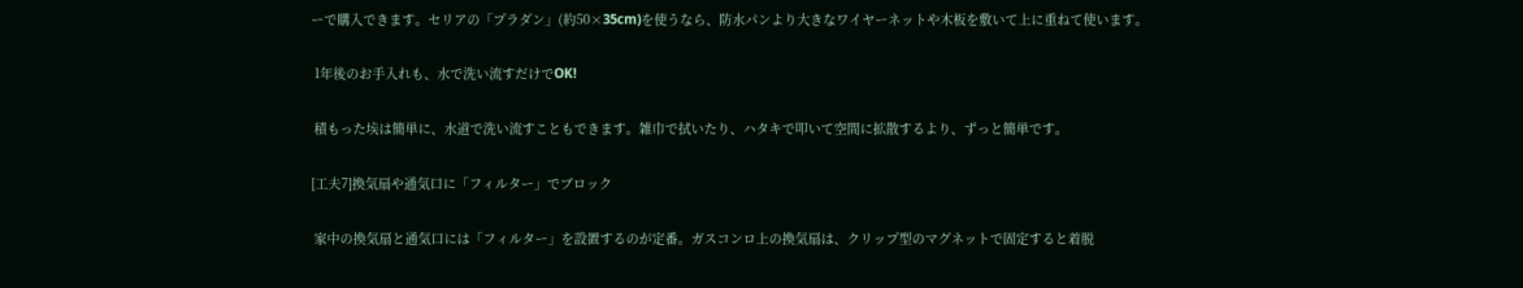ーで購入できます。セリアの「プラダン」(約50×35cm)を使うなら、防水パンより大きなワイヤーネットや木板を敷いて上に重ねて使います。

 1年後のお手入れも、水で洗い流すだけでOK!

 積もった埃は簡単に、水道で洗い流すこともできます。雑巾で拭いたり、ハタキで叩いて空間に拡散するより、ずっと簡単です。

[工夫7]換気扇や通気口に「フィルター」でブロック

 家中の換気扇と通気口には「フィルター」を設置するのが定番。ガスコンロ上の換気扇は、クリップ型のマグネットで固定すると着脱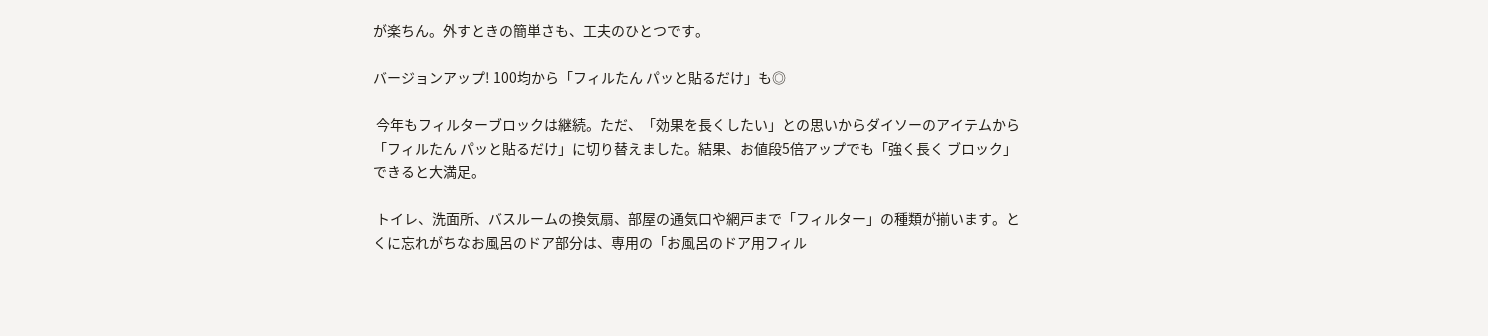が楽ちん。外すときの簡単さも、工夫のひとつです。

バージョンアップ! 100均から「フィルたん パッと貼るだけ」も◎

 今年もフィルターブロックは継続。ただ、「効果を長くしたい」との思いからダイソーのアイテムから「フィルたん パッと貼るだけ」に切り替えました。結果、お値段5倍アップでも「強く長く ブロック」できると大満足。

 トイレ、洗面所、バスルームの換気扇、部屋の通気口や網戸まで「フィルター」の種類が揃います。とくに忘れがちなお風呂のドア部分は、専用の「お風呂のドア用フィル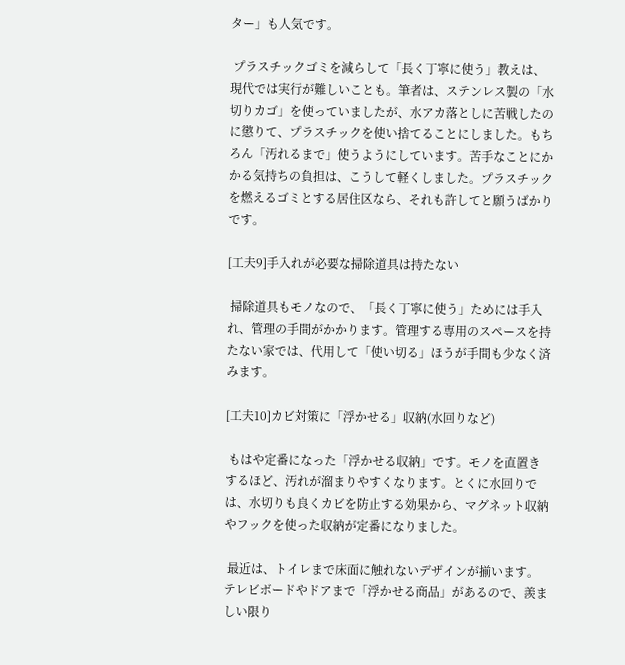ター」も人気です。

 プラスチックゴミを減らして「長く丁寧に使う」教えは、現代では実行が難しいことも。筆者は、ステンレス製の「水切りカゴ」を使っていましたが、水アカ落としに苦戦したのに懲りて、プラスチックを使い捨てることにしました。もちろん「汚れるまで」使うようにしています。苦手なことにかかる気持ちの負担は、こうして軽くしました。プラスチックを燃えるゴミとする居住区なら、それも許してと願うばかりです。

[工夫9]手入れが必要な掃除道具は持たない

 掃除道具もモノなので、「長く丁寧に使う」ためには手入れ、管理の手間がかかります。管理する専用のスペースを持たない家では、代用して「使い切る」ほうが手間も少なく済みます。

[工夫10]カビ対策に「浮かせる」収納(水回りなど)

 もはや定番になった「浮かせる収納」です。モノを直置きするほど、汚れが溜まりやすくなります。とくに水回りでは、水切りも良くカビを防止する効果から、マグネット収納やフックを使った収納が定番になりました。

 最近は、トイレまで床面に触れないデザインが揃います。テレビボードやドアまで「浮かせる商品」があるので、羨ましい限り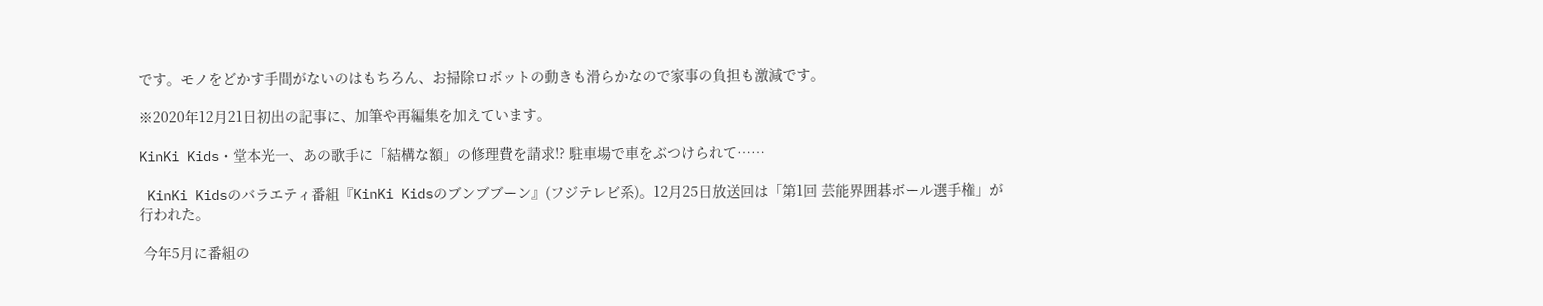です。モノをどかす手間がないのはもちろん、お掃除ロボットの動きも滑らかなので家事の負担も激減です。

※2020年12月21日初出の記事に、加筆や再編集を加えています。

KinKi Kids・堂本光一、あの歌手に「結構な額」の修理費を請求!? 駐車場で車をぶつけられて……

 KinKi Kidsのバラエティ番組『KinKi Kidsのブンブブーン』(フジテレビ系)。12月25日放送回は「第1回 芸能界囲碁ボール選手権」が行われた。

 今年5月に番組の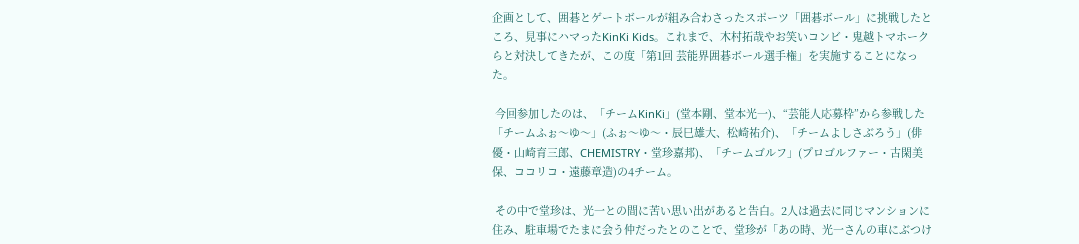企画として、囲碁とゲートボールが組み合わさったスポーツ「囲碁ボール」に挑戦したところ、見事にハマったKinKi Kids。これまで、木村拓哉やお笑いコンビ・鬼越トマホークらと対決してきたが、この度「第1回 芸能界囲碁ボール選手権」を実施することになった。

 今回参加したのは、「チームKinKi」(堂本剛、堂本光一)、“芸能人応募枠”から参戦した「チームふぉ〜ゆ〜」(ふぉ〜ゆ〜・辰巳雄大、松崎祐介)、「チームよしさぶろう」(俳優・山崎育三郎、CHEMISTRY・堂珍嘉邦)、「チームゴルフ」(プロゴルファー・古閑美保、ココリコ・遠藤章造)の4チーム。

 その中で堂珍は、光一との間に苦い思い出があると告白。2人は過去に同じマンションに住み、駐車場でたまに会う仲だったとのことで、堂珍が「あの時、光一さんの車にぶつけ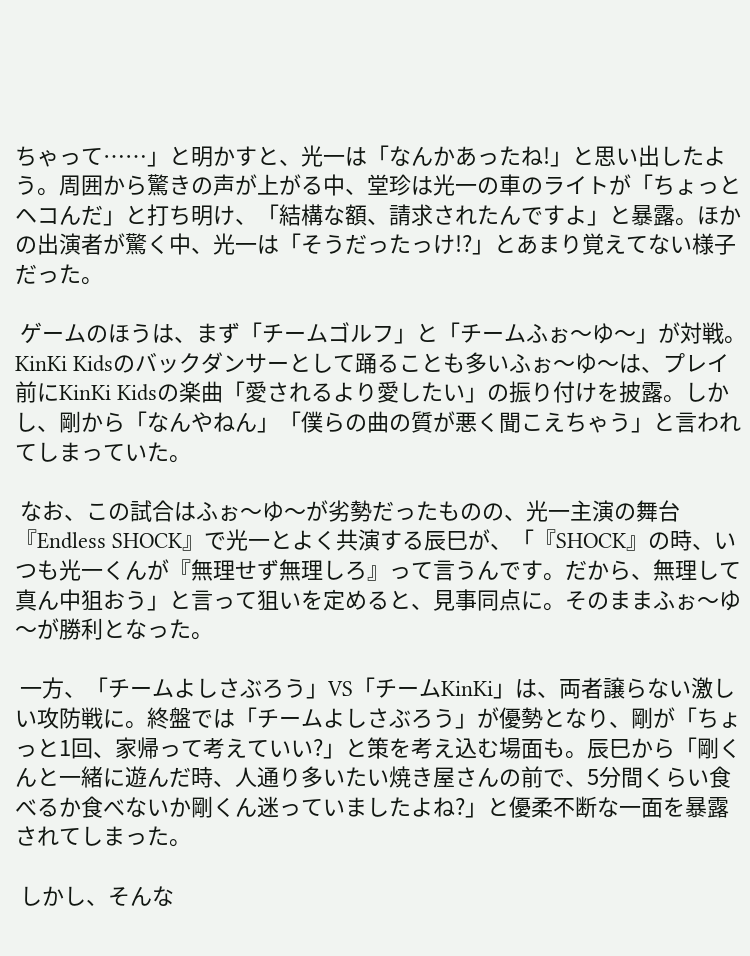ちゃって……」と明かすと、光一は「なんかあったね!」と思い出したよう。周囲から驚きの声が上がる中、堂珍は光一の車のライトが「ちょっとヘコんだ」と打ち明け、「結構な額、請求されたんですよ」と暴露。ほかの出演者が驚く中、光一は「そうだったっけ!?」とあまり覚えてない様子だった。

 ゲームのほうは、まず「チームゴルフ」と「チームふぉ〜ゆ〜」が対戦。KinKi Kidsのバックダンサーとして踊ることも多いふぉ〜ゆ〜は、プレイ前にKinKi Kidsの楽曲「愛されるより愛したい」の振り付けを披露。しかし、剛から「なんやねん」「僕らの曲の質が悪く聞こえちゃう」と言われてしまっていた。

 なお、この試合はふぉ〜ゆ〜が劣勢だったものの、光一主演の舞台『Endless SHOCK』で光一とよく共演する辰巳が、「『SHOCK』の時、いつも光一くんが『無理せず無理しろ』って言うんです。だから、無理して真ん中狙おう」と言って狙いを定めると、見事同点に。そのままふぉ〜ゆ〜が勝利となった。

 一方、「チームよしさぶろう」VS「チームKinKi」は、両者譲らない激しい攻防戦に。終盤では「チームよしさぶろう」が優勢となり、剛が「ちょっと1回、家帰って考えていい?」と策を考え込む場面も。辰巳から「剛くんと一緒に遊んだ時、人通り多いたい焼き屋さんの前で、5分間くらい食べるか食べないか剛くん迷っていましたよね?」と優柔不断な一面を暴露されてしまった。

 しかし、そんな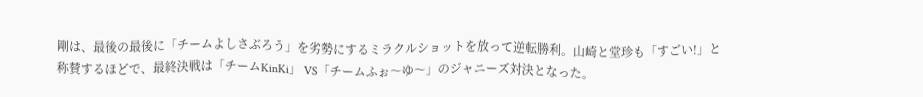剛は、最後の最後に「チームよしさぶろう」を劣勢にするミラクルショットを放って逆転勝利。山崎と堂珍も「すごい!」と称賛するほどで、最終決戦は「チームKinKi」 VS「チームふぉ〜ゆ〜」のジャニーズ対決となった。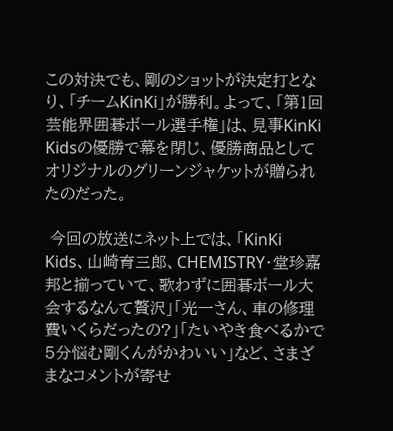この対決でも、剛のショットが決定打となり、「チームKinKi」が勝利。よって、「第1回 芸能界囲碁ボール選手権」は、見事KinKi Kidsの優勝で幕を閉じ、優勝商品としてオリジナルのグリーンジャケットが贈られたのだった。

 今回の放送にネット上では、「KinKi Kids、山崎育三郎、CHEMISTRY・堂珍嘉邦と揃っていて、歌わずに囲碁ボール大会するなんて贅沢」「光一さん、車の修理費いくらだったの?」「たいやき食べるかで5分悩む剛くんがかわいい」など、さまざまなコメントが寄せ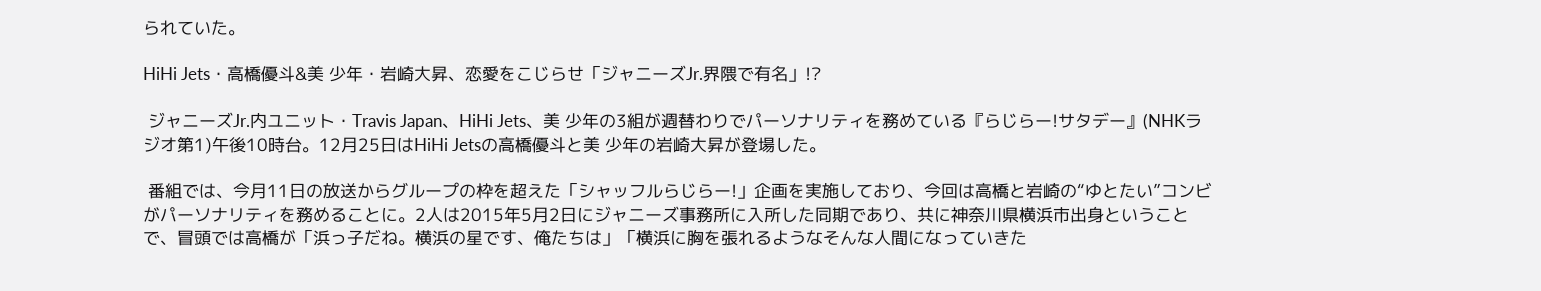られていた。

HiHi Jets・高橋優斗&美 少年・岩崎大昇、恋愛をこじらせ「ジャニーズJr.界隈で有名」!?

 ジャニーズJr.内ユニット・Travis Japan、HiHi Jets、美 少年の3組が週替わりでパーソナリティを務めている『らじらー!サタデー』(NHKラジオ第1)午後10時台。12月25日はHiHi Jetsの高橋優斗と美 少年の岩崎大昇が登場した。

 番組では、今月11日の放送からグループの枠を超えた「シャッフルらじらー!」企画を実施しており、今回は高橋と岩崎の“ゆとたい”コンビがパーソナリティを務めることに。2人は2015年5月2日にジャニーズ事務所に入所した同期であり、共に神奈川県横浜市出身ということで、冒頭では高橋が「浜っ子だね。横浜の星です、俺たちは」「横浜に胸を張れるようなそんな人間になっていきた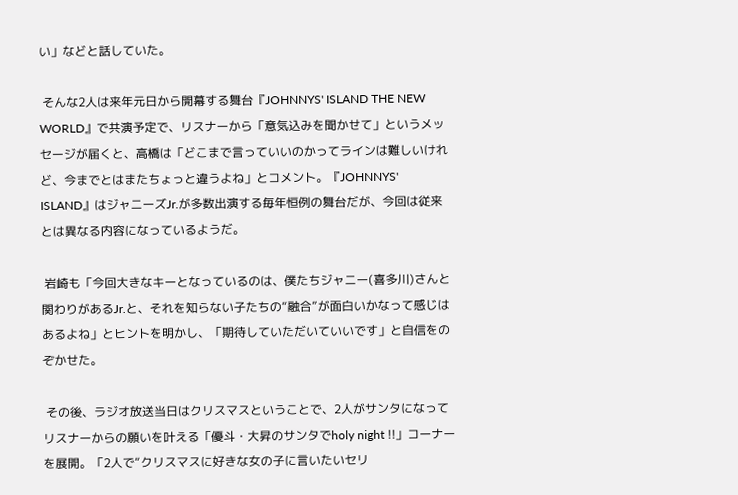い」などと話していた。

 そんな2人は来年元日から開幕する舞台『JOHNNYS' ISLAND THE NEW WORLD』で共演予定で、リスナーから「意気込みを聞かせて」というメッセージが届くと、高橋は「どこまで言っていいのかってラインは難しいけれど、今までとはまたちょっと違うよね」とコメント。『JOHNNYS' ISLAND』はジャニーズJr.が多数出演する毎年恒例の舞台だが、今回は従来とは異なる内容になっているようだ。

 岩崎も「今回大きなキーとなっているのは、僕たちジャニー(喜多川)さんと関わりがあるJr.と、それを知らない子たちの“融合”が面白いかなって感じはあるよね」とヒントを明かし、「期待していただいていいです」と自信をのぞかせた。

 その後、ラジオ放送当日はクリスマスということで、2人がサンタになってリスナーからの願いを叶える「優斗・大昇のサンタでholy night !!」コーナーを展開。「2人で“クリスマスに好きな女の子に言いたいセリ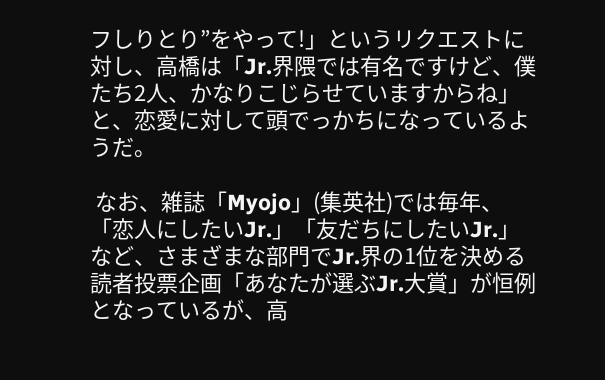フしりとり”をやって!」というリクエストに対し、高橋は「Jr.界隈では有名ですけど、僕たち2人、かなりこじらせていますからね」と、恋愛に対して頭でっかちになっているようだ。

 なお、雑誌「Myojo」(集英社)では毎年、「恋人にしたいJr.」「友だちにしたいJr.」など、さまざまな部門でJr.界の1位を決める読者投票企画「あなたが選ぶJr.大賞」が恒例となっているが、高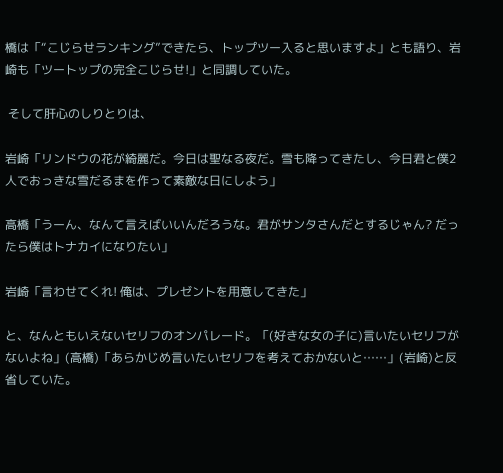橋は「“こじらせランキング”できたら、トップツー入ると思いますよ」とも語り、岩崎も「ツートップの完全こじらせ!」と同調していた。

 そして肝心のしりとりは、

岩崎「リンドウの花が綺麗だ。今日は聖なる夜だ。雪も降ってきたし、今日君と僕2人でおっきな雪だるまを作って素敵な日にしよう」

高橋「うーん、なんて言えばいいんだろうな。君がサンタさんだとするじゃん? だったら僕はトナカイになりたい」

岩崎「言わせてくれ! 俺は、プレゼントを用意してきた」

と、なんともいえないセリフのオンパレード。「(好きな女の子に)言いたいセリフがないよね」(高橋)「あらかじめ言いたいセリフを考えておかないと……」(岩崎)と反省していた。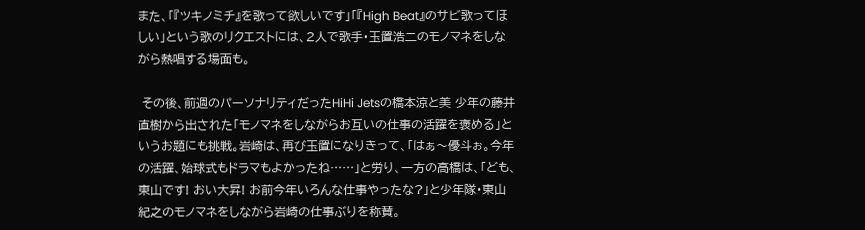また、「『ツキノミチ』を歌って欲しいです」「『High Beat』のサビ歌ってほしい」という歌のリクエストには、2人で歌手・玉置浩二のモノマネをしながら熱唱する場面も。

 その後、前週のパーソナリティだったHiHi Jetsの橋本涼と美 少年の藤井直樹から出された「モノマネをしながらお互いの仕事の活躍を褒める」というお題にも挑戦。岩崎は、再び玉置になりきって、「はぁ〜優斗ぉ。今年の活躍、始球式もドラマもよかったね……」と労り、一方の高橋は、「ども、東山です! おい大昇! お前今年いろんな仕事やったな?」と少年隊・東山紀之のモノマネをしながら岩崎の仕事ぶりを称賛。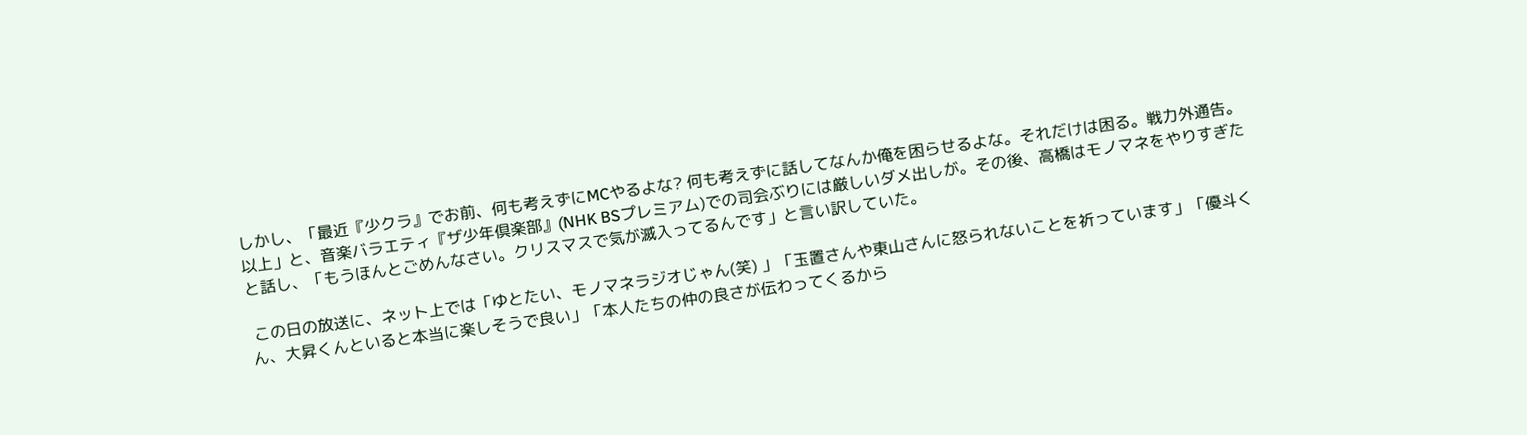しかし、「最近『少クラ』でお前、何も考えずにMCやるよな? 何も考えずに話してなんか俺を困らせるよな。それだけは困る。戦力外通告。以上」と、音楽バラエティ『ザ少年倶楽部』(NHK BSプレミアム)での司会ぶりには厳しいダメ出しが。その後、高橋はモノマネをやりすぎたと話し、「もうほんとごめんなさい。クリスマスで気が滅入ってるんです」と言い訳していた。

 この日の放送に、ネット上では「ゆとたい、モノマネラジオじゃん(笑) 」「玉置さんや東山さんに怒られないことを祈っています」「優斗くん、大昇くんといると本当に楽しそうで良い」「本人たちの仲の良さが伝わってくるから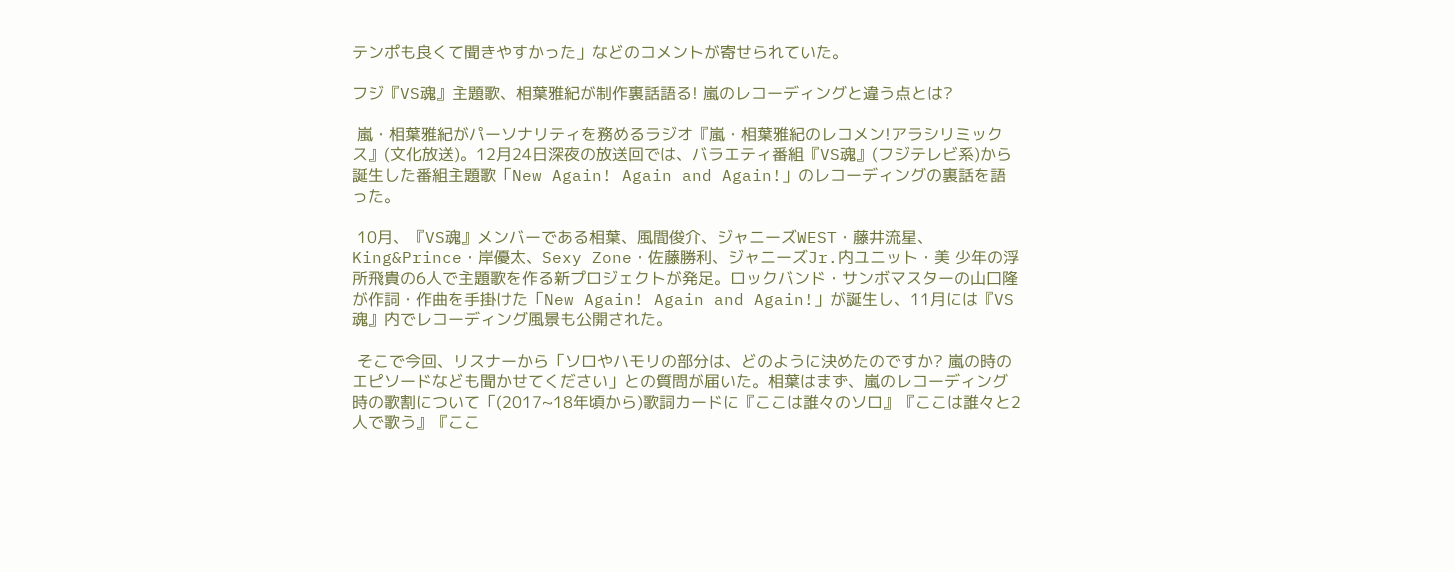テンポも良くて聞きやすかった」などのコメントが寄せられていた。

フジ『VS魂』主題歌、相葉雅紀が制作裏話語る! 嵐のレコーディングと違う点とは?

 嵐・相葉雅紀がパーソナリティを務めるラジオ『嵐・相葉雅紀のレコメン!アラシリミックス』(文化放送)。12月24日深夜の放送回では、バラエティ番組『VS魂』(フジテレビ系)から誕生した番組主題歌「New Again! Again and Again!」のレコーディングの裏話を語った。

 10月、『VS魂』メンバーである相葉、風間俊介、ジャニーズWEST・藤井流星、King&Prince・岸優太、Sexy Zone・佐藤勝利、ジャニーズJr.内ユニット・美 少年の浮所飛貴の6人で主題歌を作る新プロジェクトが発足。ロックバンド・サンボマスターの山口隆が作詞・作曲を手掛けた「New Again! Again and Again!」が誕生し、11月には『VS魂』内でレコーディング風景も公開された。

 そこで今回、リスナーから「ソロやハモリの部分は、どのように決めたのですか? 嵐の時のエピソードなども聞かせてください」との質問が届いた。相葉はまず、嵐のレコーディング時の歌割について「(2017~18年頃から)歌詞カードに『ここは誰々のソロ』『ここは誰々と2人で歌う』『ここ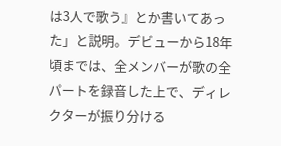は3人で歌う』とか書いてあった」と説明。デビューから18年頃までは、全メンバーが歌の全パートを録音した上で、ディレクターが振り分ける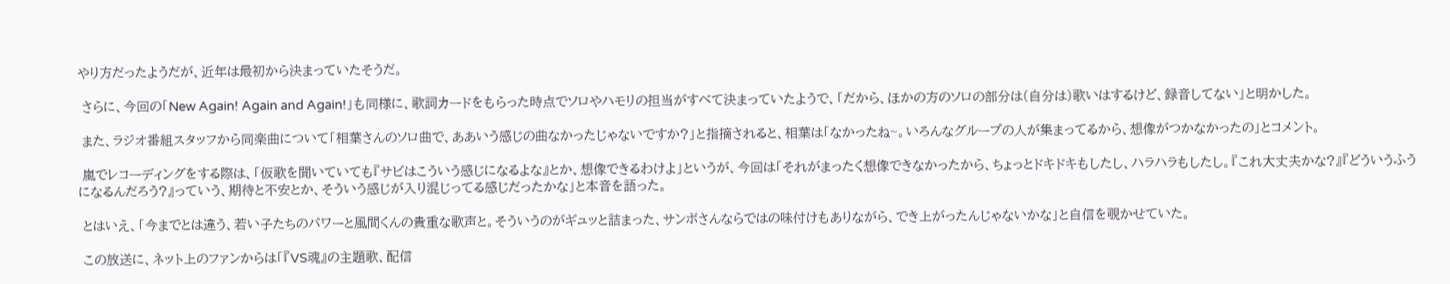やり方だったようだが、近年は最初から決まっていたそうだ。

 さらに、今回の「New Again! Again and Again!」も同様に、歌詞カードをもらった時点でソロやハモリの担当がすべて決まっていたようで、「だから、ほかの方のソロの部分は(自分は)歌いはするけど、録音してない」と明かした。

 また、ラジオ番組スタッフから同楽曲について「相葉さんのソロ曲で、ああいう感じの曲なかったじゃないですか?」と指摘されると、相葉は「なかったね~。いろんなグループの人が集まってるから、想像がつかなかったの」とコメント。

 嵐でレコーディングをする際は、「仮歌を聞いていても『サビはこういう感じになるよな』とか、想像できるわけよ」というが、今回は「それがまったく想像できなかったから、ちょっとドキドキもしたし、ハラハラもしたし。『これ大丈夫かな?』『どういうふうになるんだろう?』っていう、期待と不安とか、そういう感じが入り混じってる感じだったかな」と本音を語った。

 とはいえ、「今までとは違う、若い子たちのパワーと風間くんの貴重な歌声と。そういうのがギュッと詰まった、サンボさんならではの味付けもありながら、でき上がったんじゃないかな」と自信を覗かせていた。

 この放送に、ネット上のファンからは「『VS魂』の主題歌、配信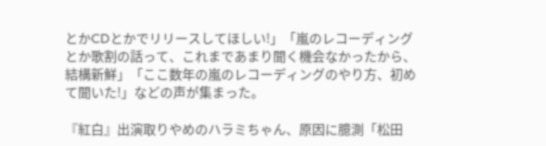とかCDとかでリリースしてほしい!」「嵐のレコーディングとか歌割の話って、これまであまり聞く機会なかったから、結構新鮮」「ここ数年の嵐のレコーディングのやり方、初めて聞いた!」などの声が集まった。

『紅白』出演取りやめのハラミちゃん、原因に臆測「松田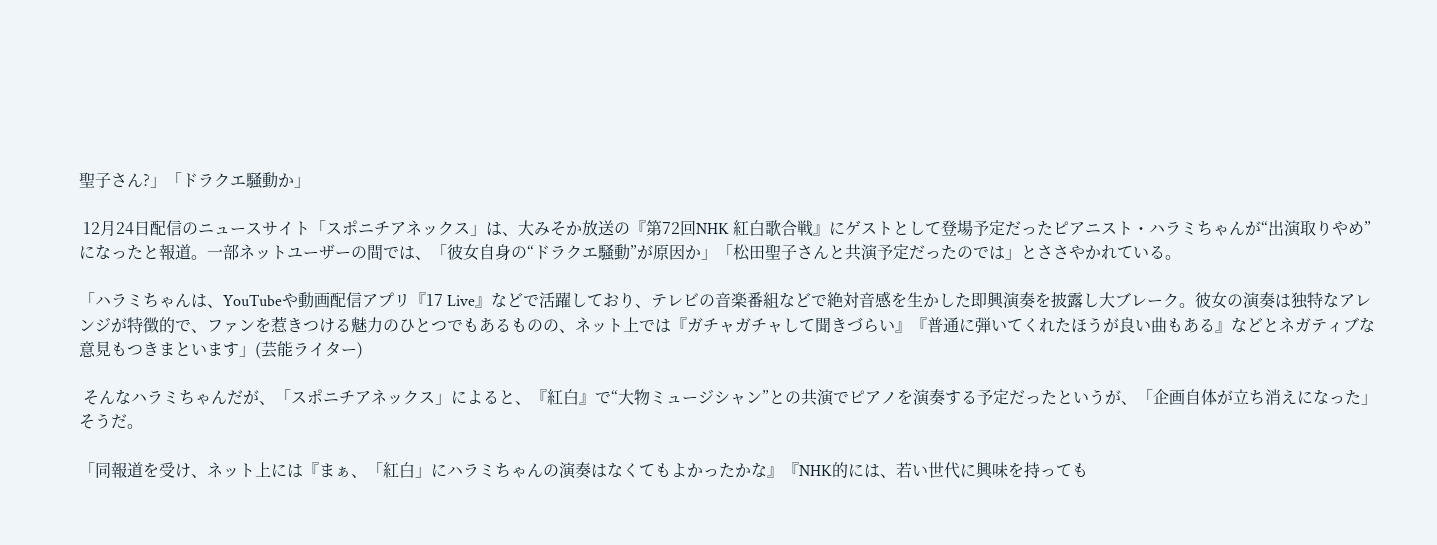聖子さん?」「ドラクエ騒動か」

 12月24日配信のニュースサイト「スポニチアネックス」は、大みそか放送の『第72回NHK 紅白歌合戦』にゲストとして登場予定だったピアニスト・ハラミちゃんが“出演取りやめ”になったと報道。一部ネットユーザーの間では、「彼女自身の“ドラクエ騒動”が原因か」「松田聖子さんと共演予定だったのでは」とささやかれている。

「ハラミちゃんは、YouTubeや動画配信アプリ『17 Live』などで活躍しており、テレビの音楽番組などで絶対音感を生かした即興演奏を披露し大ブレーク。彼女の演奏は独特なアレンジが特徴的で、ファンを惹きつける魅力のひとつでもあるものの、ネット上では『ガチャガチャして聞きづらい』『普通に弾いてくれたほうが良い曲もある』などとネガティブな意見もつきまといます」(芸能ライター)

 そんなハラミちゃんだが、「スポニチアネックス」によると、『紅白』で“大物ミュージシャン”との共演でピアノを演奏する予定だったというが、「企画自体が立ち消えになった」そうだ。

「同報道を受け、ネット上には『まぁ、「紅白」にハラミちゃんの演奏はなくてもよかったかな』『NHK的には、若い世代に興味を持っても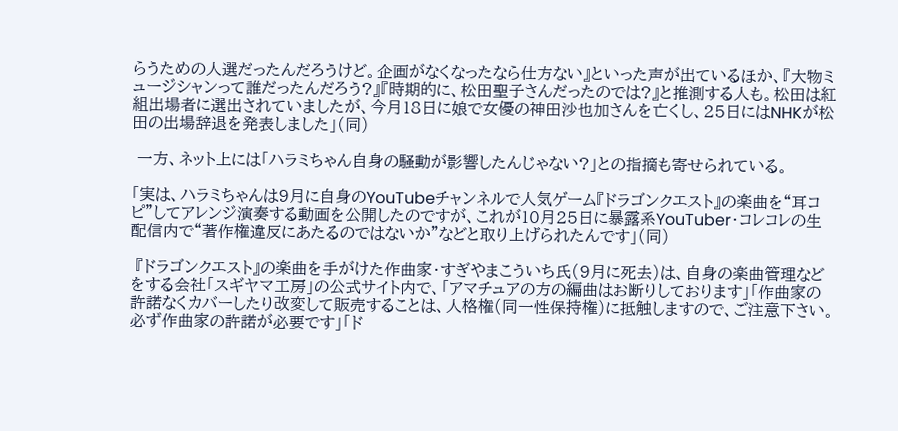らうための人選だったんだろうけど。企画がなくなったなら仕方ない』といった声が出ているほか、『大物ミュージシャンって誰だったんだろう?』『時期的に、松田聖子さんだったのでは?』と推測する人も。松田は紅組出場者に選出されていましたが、今月18日に娘で女優の神田沙也加さんを亡くし、25日にはNHKが松田の出場辞退を発表しました」(同)

 一方、ネット上には「ハラミちゃん自身の騒動が影響したんじゃない?」との指摘も寄せられている。

「実は、ハラミちゃんは9月に自身のYouTubeチャンネルで人気ゲーム『ドラゴンクエスト』の楽曲を“耳コピ”してアレンジ演奏する動画を公開したのですが、これが10月25日に暴露系YouTuber・コレコレの生配信内で“著作権違反にあたるのではないか”などと取り上げられたんです」(同)

 『ドラゴンクエスト』の楽曲を手がけた作曲家・すぎやまこういち氏(9月に死去)は、自身の楽曲管理などをする会社「スギヤマ工房」の公式サイト内で、「アマチュアの方の編曲はお断りしております」「作曲家の許諾なくカバーしたり改変して販売することは、人格権(同一性保持権)に抵触しますので、ご注意下さい。必ず作曲家の許諾が必要です」「ド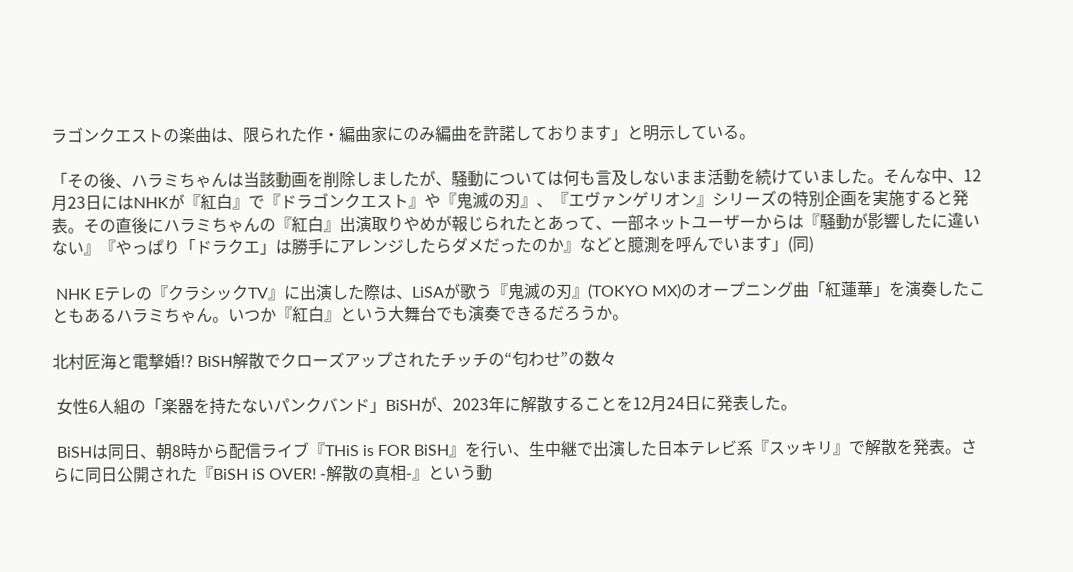ラゴンクエストの楽曲は、限られた作・編曲家にのみ編曲を許諾しております」と明示している。

「その後、ハラミちゃんは当該動画を削除しましたが、騒動については何も言及しないまま活動を続けていました。そんな中、12月23日にはNHKが『紅白』で『ドラゴンクエスト』や『鬼滅の刃』、『エヴァンゲリオン』シリーズの特別企画を実施すると発表。その直後にハラミちゃんの『紅白』出演取りやめが報じられたとあって、一部ネットユーザーからは『騒動が影響したに違いない』『やっぱり「ドラクエ」は勝手にアレンジしたらダメだったのか』などと臆測を呼んでいます」(同)

 NHK Eテレの『クラシックTV』に出演した際は、LiSAが歌う『鬼滅の刃』(TOKYO MX)のオープニング曲「紅蓮華」を演奏したこともあるハラミちゃん。いつか『紅白』という大舞台でも演奏できるだろうか。

北村匠海と電撃婚!? BiSH解散でクローズアップされたチッチの“匂わせ”の数々

 女性6人組の「楽器を持たないパンクバンド」BiSHが、2023年に解散することを12月24日に発表した。

 BiSHは同日、朝8時から配信ライブ『THiS is FOR BiSH』を行い、生中継で出演した日本テレビ系『スッキリ』で解散を発表。さらに同日公開された『BiSH iS OVER! -解散の真相-』という動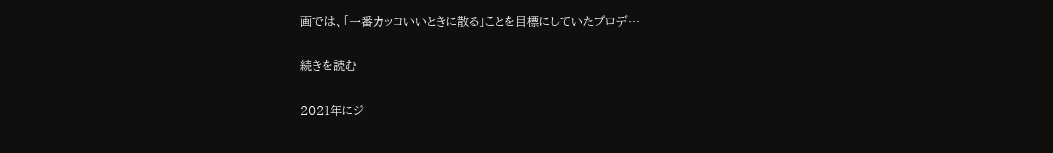画では、「一番カッコいいときに散る」ことを目標にしていたプロデ…

続きを読む

2021年にジ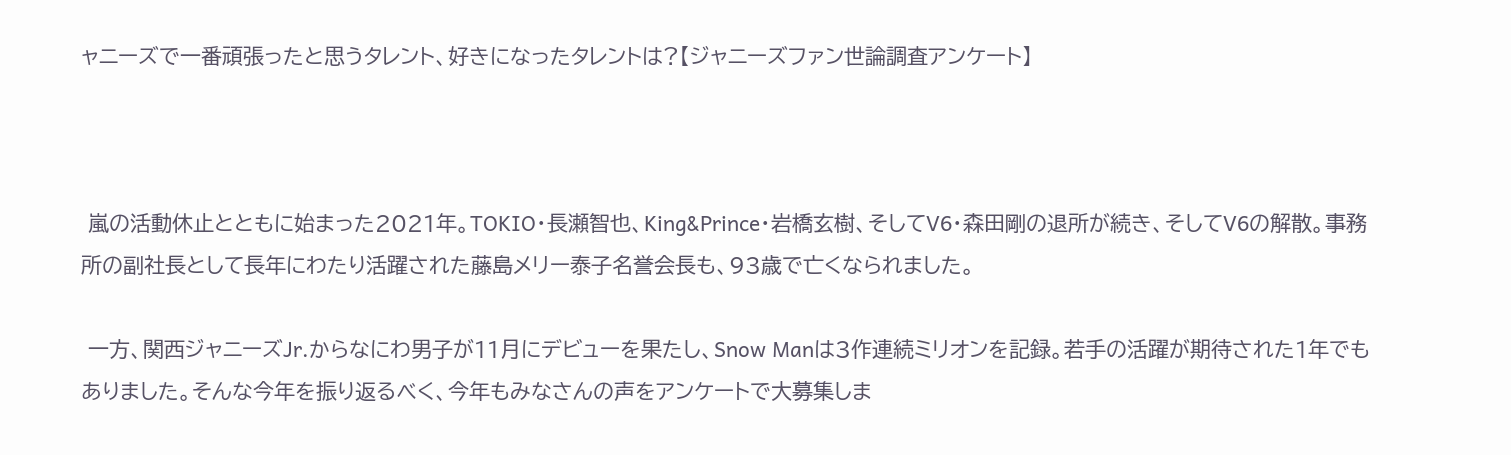ャニーズで一番頑張ったと思うタレント、好きになったタレントは?【ジャニーズファン世論調査アンケート】



 嵐の活動休止とともに始まった2021年。TOKIO・長瀬智也、King&Prince・岩橋玄樹、そしてV6・森田剛の退所が続き、そしてV6の解散。事務所の副社長として長年にわたり活躍された藤島メリー泰子名誉会長も、93歳で亡くなられました。

 一方、関西ジャニーズJr.からなにわ男子が11月にデビューを果たし、Snow Manは3作連続ミリオンを記録。若手の活躍が期待された1年でもありました。そんな今年を振り返るべく、今年もみなさんの声をアンケートで大募集しま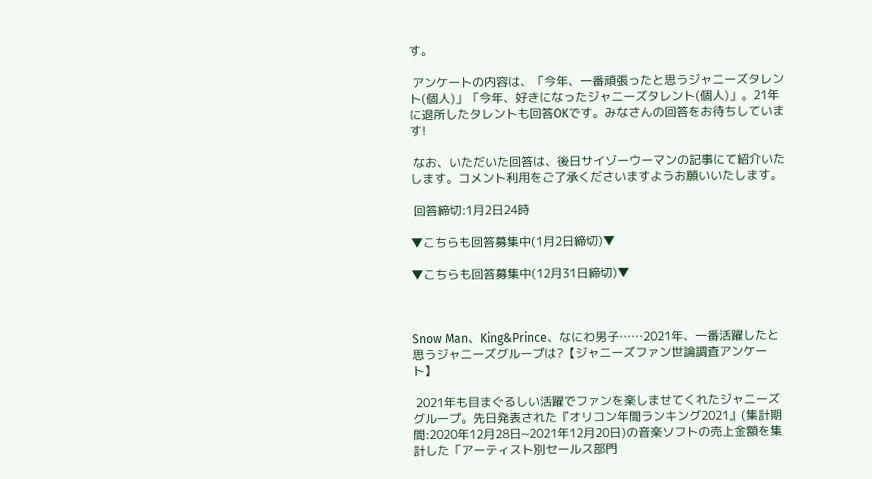す。

 アンケートの内容は、「今年、一番頑張ったと思うジャニーズタレント(個人)」「今年、好きになったジャニーズタレント(個人)」。21年に退所したタレントも回答OKです。みなさんの回答をお待ちしています!

 なお、いただいた回答は、後日サイゾーウーマンの記事にて紹介いたします。コメント利用をご了承くださいますようお願いいたします。

 回答締切:1月2日24時

▼こちらも回答募集中(1月2日締切)▼

▼こちらも回答募集中(12月31日締切)▼



Snow Man、King&Prince、なにわ男子……2021年、一番活躍したと思うジャニーズグループは?【ジャニーズファン世論調査アンケート】

 2021年も目まぐるしい活躍でファンを楽しませてくれたジャニーズグループ。先日発表された『オリコン年間ランキング2021』(集計期間:2020年12月28日~2021年12月20日)の音楽ソフトの売上金額を集計した「アーティスト別セールス部門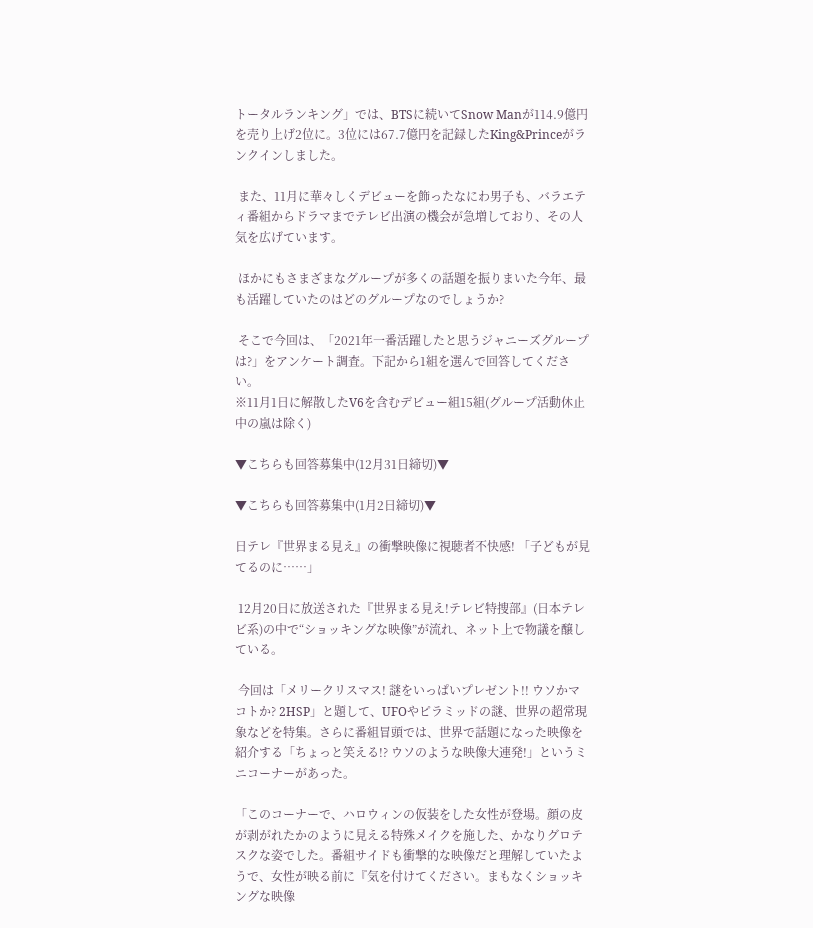トータルランキング」では、BTSに続いてSnow Manが114.9億円を売り上げ2位に。3位には67.7億円を記録したKing&Princeがランクインしました。

 また、11月に華々しくデビューを飾ったなにわ男子も、バラエティ番組からドラマまでテレビ出演の機会が急増しており、その人気を広げています。

 ほかにもさまざまなグループが多くの話題を振りまいた今年、最も活躍していたのはどのグループなのでしょうか?

 そこで今回は、「2021年一番活躍したと思うジャニーズグループは?」をアンケート調査。下記から1組を選んで回答してください。
※11月1日に解散したV6を含むデビュー組15組(グループ活動休止中の嵐は除く)

▼こちらも回答募集中(12月31日締切)▼

▼こちらも回答募集中(1月2日締切)▼

日テレ『世界まる見え』の衝撃映像に視聴者不快感! 「子どもが見てるのに……」

 12月20日に放送された『世界まる見え!テレビ特捜部』(日本テレビ系)の中で“ショッキングな映像”が流れ、ネット上で物議を醸している。

 今回は「メリークリスマス! 謎をいっぱいプレゼント!! ウソかマコトか? 2HSP」と題して、UFOやピラミッドの謎、世界の超常現象などを特集。さらに番組冒頭では、世界で話題になった映像を紹介する「ちょっと笑える!? ウソのような映像大連発!」というミニコーナーがあった。

「このコーナーで、ハロウィンの仮装をした女性が登場。顔の皮が剥がれたかのように見える特殊メイクを施した、かなりグロテスクな姿でした。番組サイドも衝撃的な映像だと理解していたようで、女性が映る前に『気を付けてください。まもなくショッキングな映像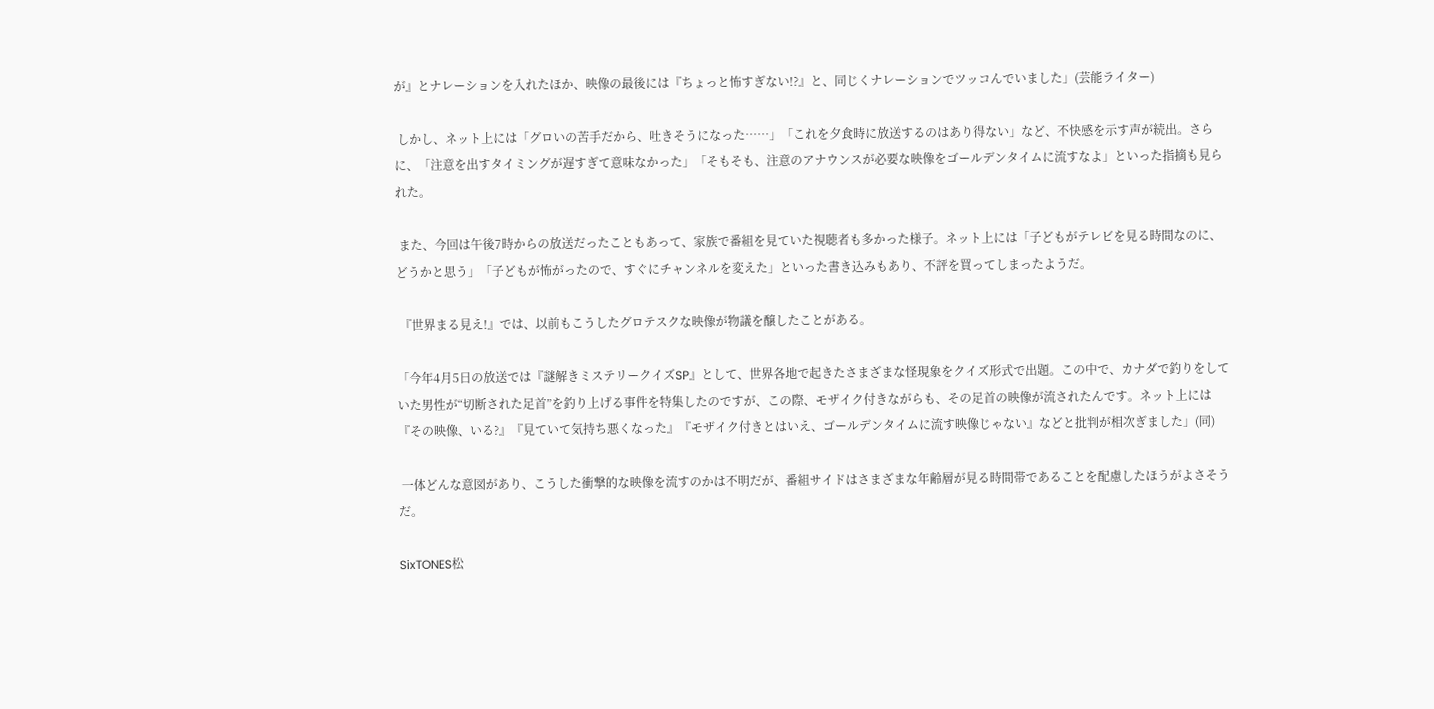が』とナレーションを入れたほか、映像の最後には『ちょっと怖すぎない!?』と、同じくナレーションでツッコんでいました」(芸能ライター)

 しかし、ネット上には「グロいの苦手だから、吐きそうになった……」「これを夕食時に放送するのはあり得ない」など、不快感を示す声が続出。さらに、「注意を出すタイミングが遅すぎて意味なかった」「そもそも、注意のアナウンスが必要な映像をゴールデンタイムに流すなよ」といった指摘も見られた。

 また、今回は午後7時からの放送だったこともあって、家族で番組を見ていた視聴者も多かった様子。ネット上には「子どもがテレビを見る時間なのに、どうかと思う」「子どもが怖がったので、すぐにチャンネルを変えた」といった書き込みもあり、不評を買ってしまったようだ。

 『世界まる見え!』では、以前もこうしたグロテスクな映像が物議を醸したことがある。

「今年4月5日の放送では『謎解きミステリークイズSP』として、世界各地で起きたさまざまな怪現象をクイズ形式で出題。この中で、カナダで釣りをしていた男性が“切断された足首”を釣り上げる事件を特集したのですが、この際、モザイク付きながらも、その足首の映像が流されたんです。ネット上には『その映像、いる?』『見ていて気持ち悪くなった』『モザイク付きとはいえ、ゴールデンタイムに流す映像じゃない』などと批判が相次ぎました」(同)

 一体どんな意図があり、こうした衝撃的な映像を流すのかは不明だが、番組サイドはさまざまな年齢層が見る時間帯であることを配慮したほうがよさそうだ。

SixTONES松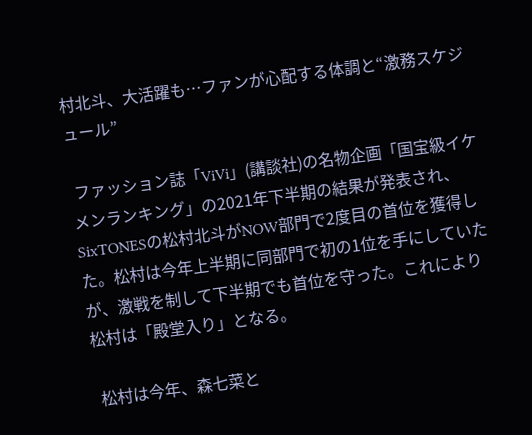村北斗、大活躍も…ファンが心配する体調と“激務スケジュール”

 ファッション誌「ViVi」(講談社)の名物企画「国宝級イケメンランキング」の2021年下半期の結果が発表され、SixTONESの松村北斗がNOW部門で2度目の首位を獲得した。松村は今年上半期に同部門で初の1位を手にしていたが、激戦を制して下半期でも首位を守った。これにより松村は「殿堂入り」となる。

 松村は今年、森七菜と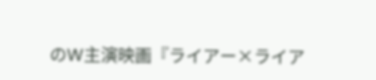のW主演映画『ライアー×ライア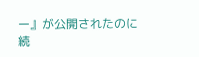ー』が公開されたのに続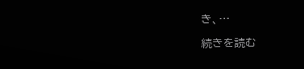き、…

続きを読む